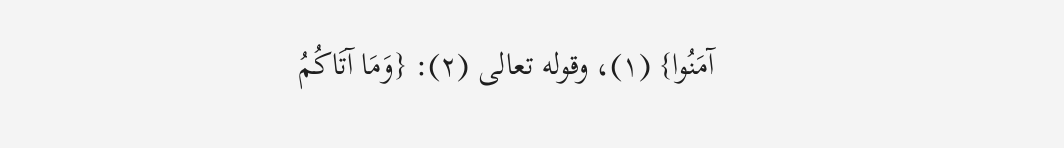آمَنُوا} (١)، وقوله تعالى (٢): {وَمَا آتَاكُمُ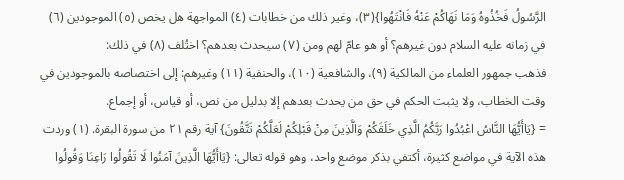الرَّسُولُ فَخُذُوهُ وَمَا نَهَاكُمْ عَنْهُ فَانْتَهُوا}(٣)، وغير ذلك من خطابات (٤) المواجهة هل يخص (٥) الموجودين (٦) في زمانه عليه السلام دون غيرهم؟ أو هو عامّ لهم ومن (٧) سيحدث بعدهم؟ اختُلف (٨) في ذلك:
فذهب جمهور العلماء من المالكية (٩)، والشافعية (١٠)، والحنفية (١١) وغيرهم: إلى اختصاصه بالموجودين في وقت الخطاب، ولا يثبت الحكم في حق من يحدث بعدهم إلا بدليل من نص، أو قياس، أو إجماع.
= {يَاأَيُّهَا النَّاسُ اعْبُدُوا رَبَّكُمُ الَّذِي خَلَقَكُمْ وَالَّذِينَ مِنْ قَبْلِكُمْ لَعَلَّكُمْ تَتَّقُونَ} آية رقم ٢١ من سورة البقرة. (١) وردت هذه الآية في مواضع كثيرة، أكتفي بذكر موضع واحد، وهو قوله تعالى: {يَاأَيُّهَا الَّذِينَ آمَنُوا لَا تَقُولُوا رَاعِنَا وَقُولُوا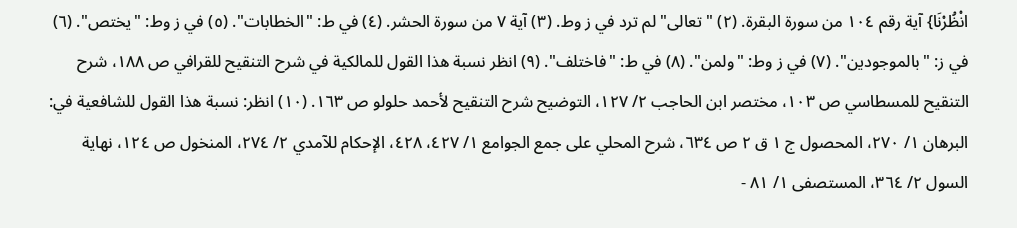انْظُرْنَا} آية رقم ١٠٤ من سورة البقرة. (٢) "تعالى" لم ترد في ز وط. (٣) آية ٧ من سورة الحشر. (٤) في ط: "الخطابات". (٥) في ز وط: "يختص". (٦) في ز: "بالموجودين". (٧) في ز وط: "ولمن". (٨) في ط: "فاختلف". (٩) انظر نسبة هذا القول للمالكية في شرح التنقيح للقرافي ص ١٨٨، شرح التنقيح للمسطاسي ص ١٠٣، مختصر ابن الحاجب ٢/ ١٢٧، التوضيح شرح التنقيح لأحمد حلولو ص ١٦٣. (١٠) انظر: نسبة هذا القول للشافعية في: البرهان ١/ ٢٧٠، المحصول ج ١ ق ٢ ص ٦٣٤، شرح المحلي على جمع الجوامع ١/ ٤٢٧، ٤٢٨، الإحكام للآمدي ٢/ ٢٧٤، المنخول ص ١٢٤، نهاية السول ٢/ ٣٦٤، المستصفى ١/ ٨١ -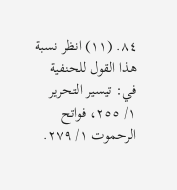٨٤. (١١) انظر نسبة هذا القول للحنفية في: تيسير التحرير ١/ ٢٥٥، فواتح الرحموت ١/ ٢٧٩.